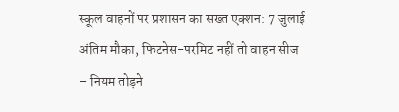स्कूल वाहनों पर प्रशासन का सख्त एक्शन: 7 जुलाई अंतिम मौका, फिटनेस-परमिट नहीं तो वाहन सीज
– नियम तोड़ने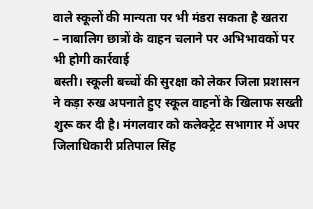वाले स्कूलों की मान्यता पर भी मंडरा सकता है खतरा
– नाबालिग छात्रों के वाहन चलाने पर अभिभावकों पर भी होगी कार्रवाई
बस्ती। स्कूली बच्चों की सुरक्षा को लेकर जिला प्रशासन ने कड़ा रुख अपनाते हुए स्कूल वाहनों के खिलाफ सख्ती शुरू कर दी है। मंगलवार को कलेक्ट्रेट सभागार में अपर जिलाधिकारी प्रतिपाल सिंह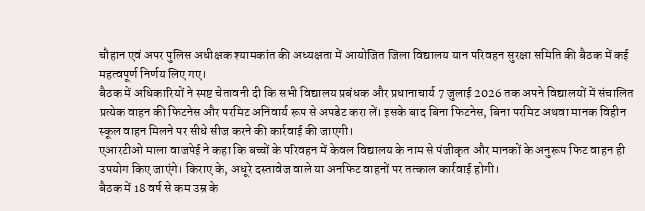चौहान एवं अपर पुलिस अधीक्षक श्यामकांत की अध्यक्षता में आयोजित जिला विद्यालय यान परिवहन सुरक्षा समिति की बैठक में कई महत्वपूर्ण निर्णय लिए गए।
बैठक में अधिकारियों ने स्पष्ट चेतावनी दी कि सभी विद्यालय प्रबंधक और प्रधानाचार्य 7 जुलाई 2026 तक अपने विद्यालयों में संचालित प्रत्येक वाहन की फिटनेस और परमिट अनिवार्य रूप से अपडेट करा लें। इसके बाद बिना फिटनेस, बिना परमिट अथवा मानक विहीन स्कूल वाहन मिलने पर सीधे सीज करने की कार्रवाई की जाएगी।
एआरटीओ माला वाजपेई ने कहा कि बच्चों के परिवहन में केवल विद्यालय के नाम से पंजीकृत और मानकों के अनुरूप फिट वाहन ही उपयोग किए जाएंगे। किराए के, अधूरे दस्तावेज वाले या अनफिट वाहनों पर तत्काल कार्रवाई होगी।
बैठक में 18 वर्ष से कम उम्र के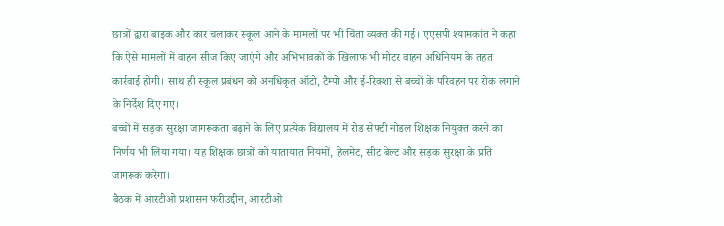छात्रों द्वारा बाइक और कार चलाकर स्कूल आने के मामलों पर भी चिंता व्यक्त की गई। एएसपी श्यामकांत ने कहा कि ऐसे मामलों में वाहन सीज किए जाएंगे और अभिभावकों के खिलाफ भी मोटर वाहन अधिनियम के तहत कार्रवाई होगी। साथ ही स्कूल प्रबंधन को अनधिकृत ऑटो, टैम्पो और ई-रिक्शा से बच्चों के परिवहन पर रोक लगाने के निर्देश दिए गए।
बच्चों में सड़क सुरक्षा जागरूकता बढ़ाने के लिए प्रत्येक विद्यालय में रोड सेफ्टी नोडल शिक्षक नियुक्त करने का निर्णय भी लिया गया। यह शिक्षक छात्रों को यातायात नियमों, हेलमेट, सीट बेल्ट और सड़क सुरक्षा के प्रति जागरूक करेगा।
बैठक में आरटीओ प्रशासन फरीउद्दीन, आरटीओ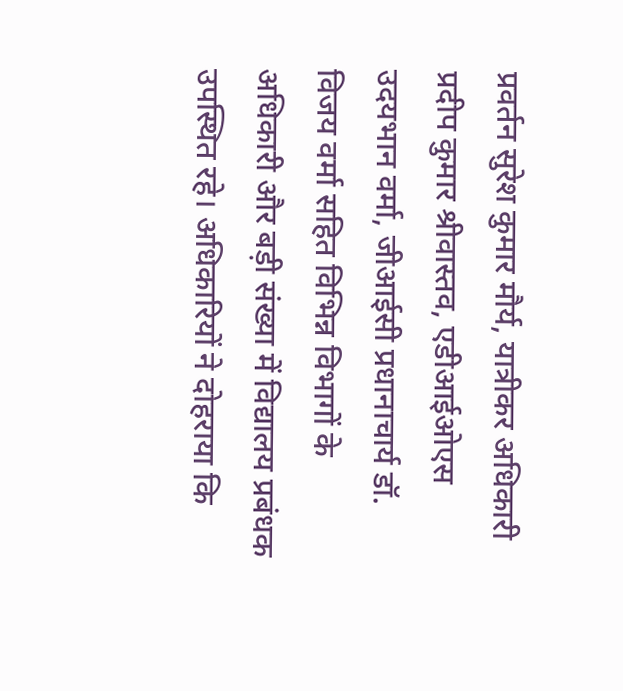प्रवर्तन सुरेश कुमार मौर्य, यात्रीकर अधिकारी प्रदीप कुमार श्रीवास्तव, एडीआईओएस उदयभान वर्मा, जीआईसी प्रधानाचार्य डॉ. विजय वर्मा सहित विभिन्न विभागों के अधिकारी और बड़ी संख्या में विद्यालय प्रबंधक उपस्थित रहे। अधिकारियों ने दोहराया कि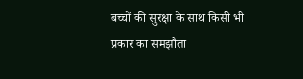बच्चों की सुरक्षा के साथ किसी भी प्रकार का समझौता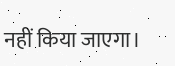नहीं किया जाएगा।